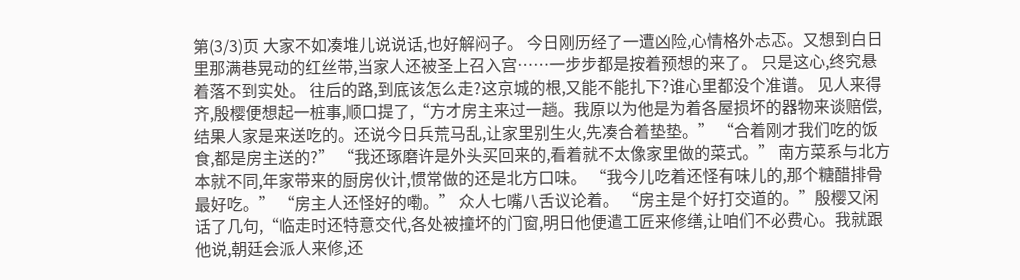第(3/3)页 大家不如凑堆儿说说话,也好解闷子。 今日刚历经了一遭凶险,心情格外忐忑。又想到白日里那满巷晃动的红丝带,当家人还被圣上召入宫……一步步都是按着预想的来了。 只是这心,终究悬着落不到实处。 往后的路,到底该怎么走?这京城的根,又能不能扎下?谁心里都没个准谱。 见人来得齐,殷樱便想起一桩事,顺口提了,“方才房主来过一趟。我原以为他是为着各屋损坏的器物来谈赔偿,结果人家是来送吃的。还说今日兵荒马乱,让家里别生火,先凑合着垫垫。” “合着刚才我们吃的饭食,都是房主送的?” “我还琢磨许是外头买回来的,看着就不太像家里做的菜式。” 南方菜系与北方本就不同,年家带来的厨房伙计,惯常做的还是北方口味。 “我今儿吃着还怪有味儿的,那个糖醋排骨最好吃。” “房主人还怪好的嘞。” 众人七嘴八舌议论着。 “房主是个好打交道的。”殷樱又闲话了几句,“临走时还特意交代,各处被撞坏的门窗,明日他便遣工匠来修缮,让咱们不必费心。我就跟他说,朝廷会派人来修,还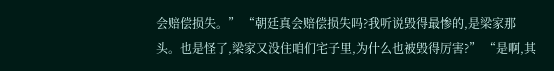会赔偿损失。” “朝廷真会赔偿损失吗?我听说毁得最惨的,是梁家那头。也是怪了,梁家又没住咱们宅子里,为什么也被毁得厉害?” “是啊,其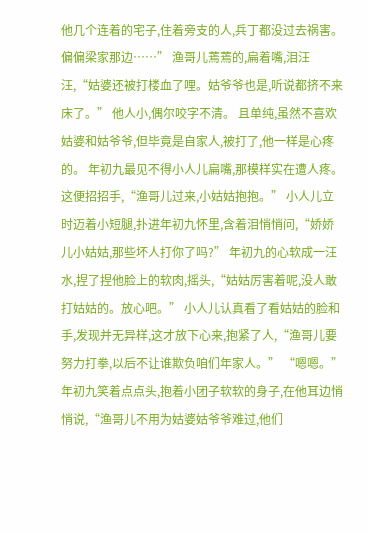他几个连着的宅子,住着旁支的人,兵丁都没过去祸害。偏偏梁家那边……” 渔哥儿蔫蔫的,扁着嘴,泪汪汪,“姑婆还被打楼血了哩。姑爷爷也是,听说都挤不来床了。” 他人小,偶尔咬字不清。 且单纯,虽然不喜欢姑婆和姑爷爷,但毕竟是自家人,被打了,他一样是心疼的。 年初九最见不得小人儿扁嘴,那模样实在遭人疼。这便招招手,“渔哥儿过来,小姑姑抱抱。” 小人儿立时迈着小短腿,扑进年初九怀里,含着泪悄悄问,“娇娇儿小姑姑,那些坏人打你了吗?” 年初九的心软成一汪水,捏了捏他脸上的软肉,摇头,“姑姑厉害着呢,没人敢打姑姑的。放心吧。” 小人儿认真看了看姑姑的脸和手,发现并无异样,这才放下心来,抱紧了人,“渔哥儿要努力打拳,以后不让谁欺负咱们年家人。” “嗯嗯。”年初九笑着点点头,抱着小团子软软的身子,在他耳边悄悄说,“渔哥儿不用为姑婆姑爷爷难过,他们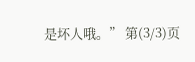是坏人哦。” 第(3/3)页